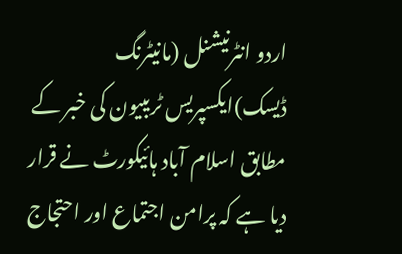اردو انٹرنیشنل (مانیٹرنگ ڈیسک)ایکسپریس ٹریبیون کی خبر کے مطابق اسلام آباد ہائیکورٹ نے قرار دیا ہے کہ پرامن اجتماع اور احتجاج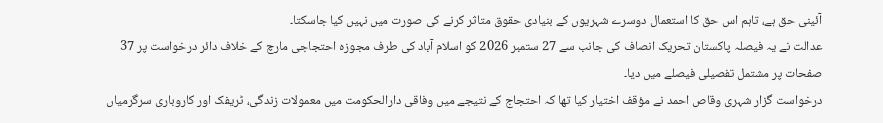آئینی حق ہے، تاہم اس حق کا استعمال دوسرے شہریوں کے بنیادی حقوق متاثر کرنے کی صورت میں نہیں کیا جاسکتا۔
عدالت نے یہ فیصلہ پاکستان تحریک انصاف کی جانب سے 27 ستمبر 2026 کو اسلام آباد کی طرف مجوزہ احتجاجی مارچ کے خلاف دائر درخواست پر 37 صفحات پر مشتمل تفصیلی فیصلے میں دیا۔
درخواست گزار شہری وقاص احمد نے مؤقف اختیار کیا تھا کہ احتجاج کے نتیجے میں وفاقی دارالحکومت میں معمولات زندگی، ٹریفک اور کاروباری سرگرمیاں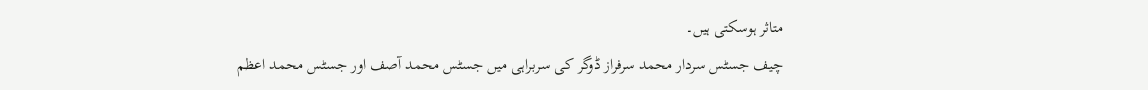متاثر ہوسکتی ہیں۔
چیف جسٹس سردار محمد سرفراز ڈوگر کی سربراہی میں جسٹس محمد آصف اور جسٹس محمد اعظم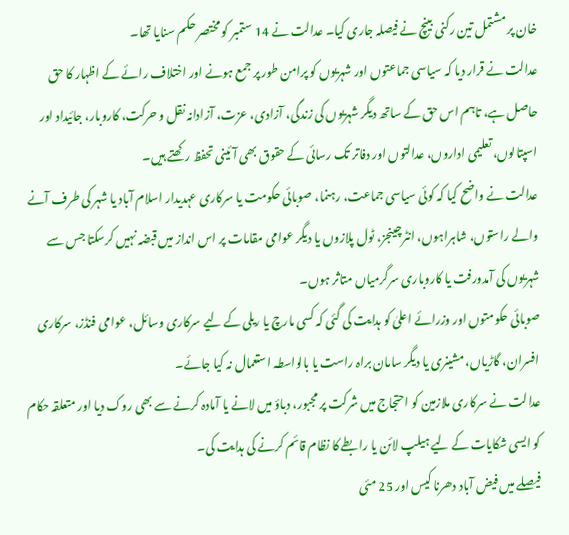خان پر مشتمل تین رکنی بینچ نے فیصلہ جاری کیا۔ عدالت نے 14 ستمبر کو مختصر حکم سنایا تھا۔
عدالت نے قرار دیا کہ سیاسی جماعتوں اور شہریوں کو پرامن طور پر جمع ہونے اور اختلاف رائے کے اظہار کا حق حاصل ہے، تاہم اس حق کے ساتھ دیگر شہریوں کی زندگی، آزادی، عزت، آزادانہ نقل و حرکت، کاروبار، جائیداد اور اسپتالوں، تعلیمی اداروں، عدالتوں اور دفاتر تک رسائی کے حقوق بھی آئینی تحفظ رکھتے ہیں۔
عدالت نے واضح کیا کہ کوئی سیاسی جماعت، رہنما، صوبائی حکومت یا سرکاری عہدیدار اسلام آباد یا شہر کی طرف آنے والے راستوں، شاہراہوں، انٹرچینجز، ٹول پلازوں یا دیگر عوامی مقامات پر اس انداز میں قبضہ نہیں کرسکتا جس سے شہریوں کی آمدورفت یا کاروباری سرگرمیاں متاثر ہوں۔
صوبائی حکومتوں اور وزرائے اعلیٰ کو ہدایت کی گئی کہ کسی مارچ یا ریلی کے لیے سرکاری وسائل، عوامی فنڈز، سرکاری افسران، گاڑیاں، مشینری یا دیگر سامان براہ راست یا بالواسطہ استعمال نہ کیا جائے۔
عدالت نے سرکاری ملازمین کو احتجاج میں شرکت پر مجبور، دباؤ میں لانے یا آمادہ کرنے سے بھی روک دیا اور متعلقہ حکام کو ایسی شکایات کے لیے ہیلپ لائن یا رابطے کا نظام قائم کرنے کی ہدایت کی۔
فیصلے میں فیض آباد دھرنا کیس اور 25 مئی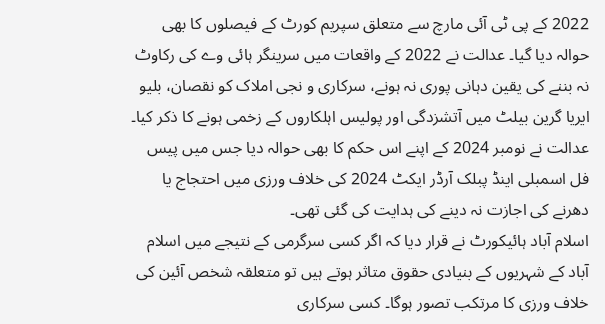2022 کے پی ٹی آئی مارچ سے متعلق سپریم کورٹ کے فیصلوں کا بھی حوالہ دیا گیا۔ عدالت نے 2022 کے واقعات میں سرینگر ہائی وے کی رکاوٹ نہ بننے کی یقین دہانی پوری نہ ہونے، سرکاری و نجی املاک کو نقصان، بلیو ایریا گرین بیلٹ میں آتشزدگی اور پولیس اہلکاروں کے زخمی ہونے کا ذکر کیا۔
عدالت نے نومبر 2024 کے اپنے اس حکم کا بھی حوالہ دیا جس میں پیس فل اسمبلی اینڈ پبلک آرڈر ایکٹ 2024 کی خلاف ورزی میں احتجاج یا دھرنے کی اجازت نہ دینے کی ہدایت کی گئی تھی۔
اسلام آباد ہائیکورٹ نے قرار دیا کہ اگر کسی سرگرمی کے نتیجے میں اسلام آباد کے شہریوں کے بنیادی حقوق متاثر ہوتے ہیں تو متعلقہ شخص آئین کی خلاف ورزی کا مرتکب تصور ہوگا۔ کسی سرکاری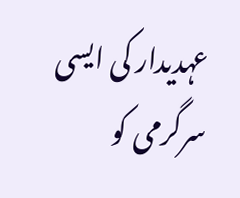عہدیدار کی ایسی سرگرمی کو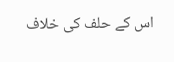اس کے حلف کی خلاف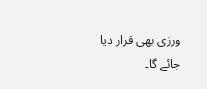ورزی بھی قرار دیا جائے گا۔